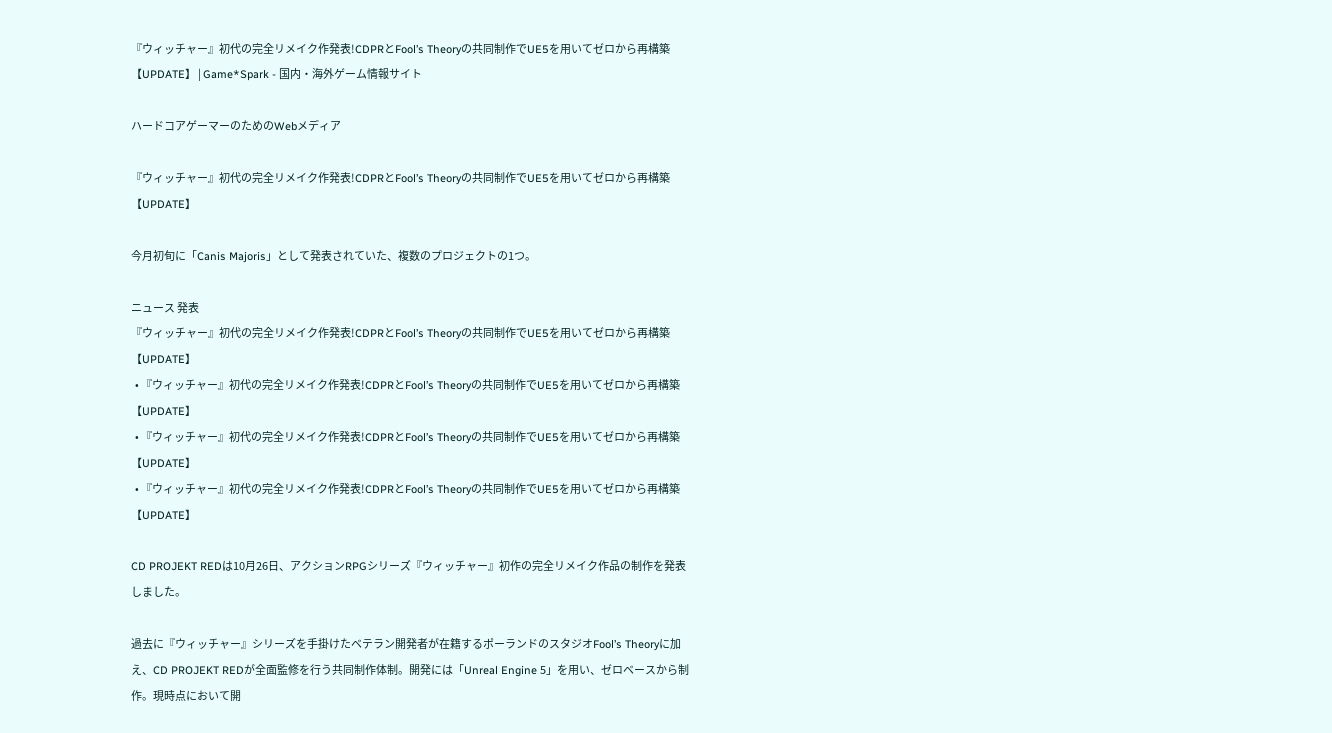『ウィッチャー』初代の完全リメイク作発表!CDPRとFool’s Theoryの共同制作でUE5を用いてゼロから再構築【UPDATE】 | Game*Spark - 国内・海外ゲーム情報サイト

ハードコアゲーマーのためのWebメディア

『ウィッチャー』初代の完全リメイク作発表!CDPRとFool’s Theoryの共同制作でUE5を用いてゼロから再構築【UPDATE】

今月初旬に「Canis Majoris」として発表されていた、複数のプロジェクトの1つ。

ニュース 発表
『ウィッチャー』初代の完全リメイク作発表!CDPRとFool’s Theoryの共同制作でUE5を用いてゼロから再構築【UPDATE】
  • 『ウィッチャー』初代の完全リメイク作発表!CDPRとFool’s Theoryの共同制作でUE5を用いてゼロから再構築【UPDATE】
  • 『ウィッチャー』初代の完全リメイク作発表!CDPRとFool’s Theoryの共同制作でUE5を用いてゼロから再構築【UPDATE】
  • 『ウィッチャー』初代の完全リメイク作発表!CDPRとFool’s Theoryの共同制作でUE5を用いてゼロから再構築【UPDATE】

CD PROJEKT REDは10月26日、アクションRPGシリーズ『ウィッチャー』初作の完全リメイク作品の制作を発表しました。

過去に『ウィッチャー』シリーズを手掛けたベテラン開発者が在籍するポーランドのスタジオFool’s Theoryに加え、CD PROJEKT REDが全面監修を行う共同制作体制。開発には「Unreal Engine 5」を用い、ゼロベースから制作。現時点において開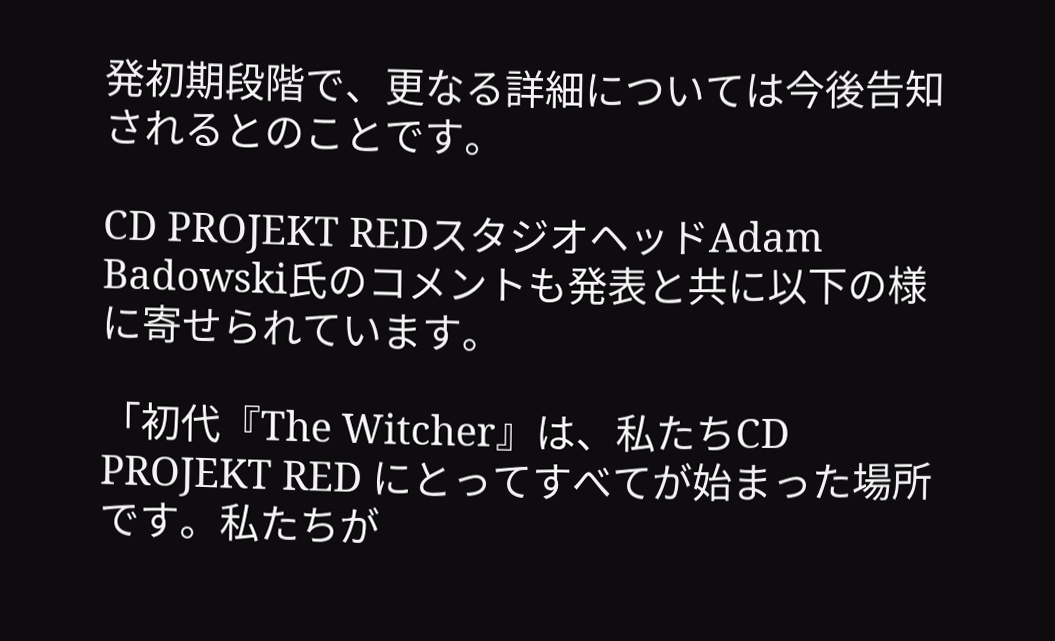発初期段階で、更なる詳細については今後告知されるとのことです。

CD PROJEKT REDスタジオヘッドAdam Badowski氏のコメントも発表と共に以下の様に寄せられています。

「初代『The Witcher』は、私たちCD PROJEKT RED にとってすべてが始まった場所です。私たちが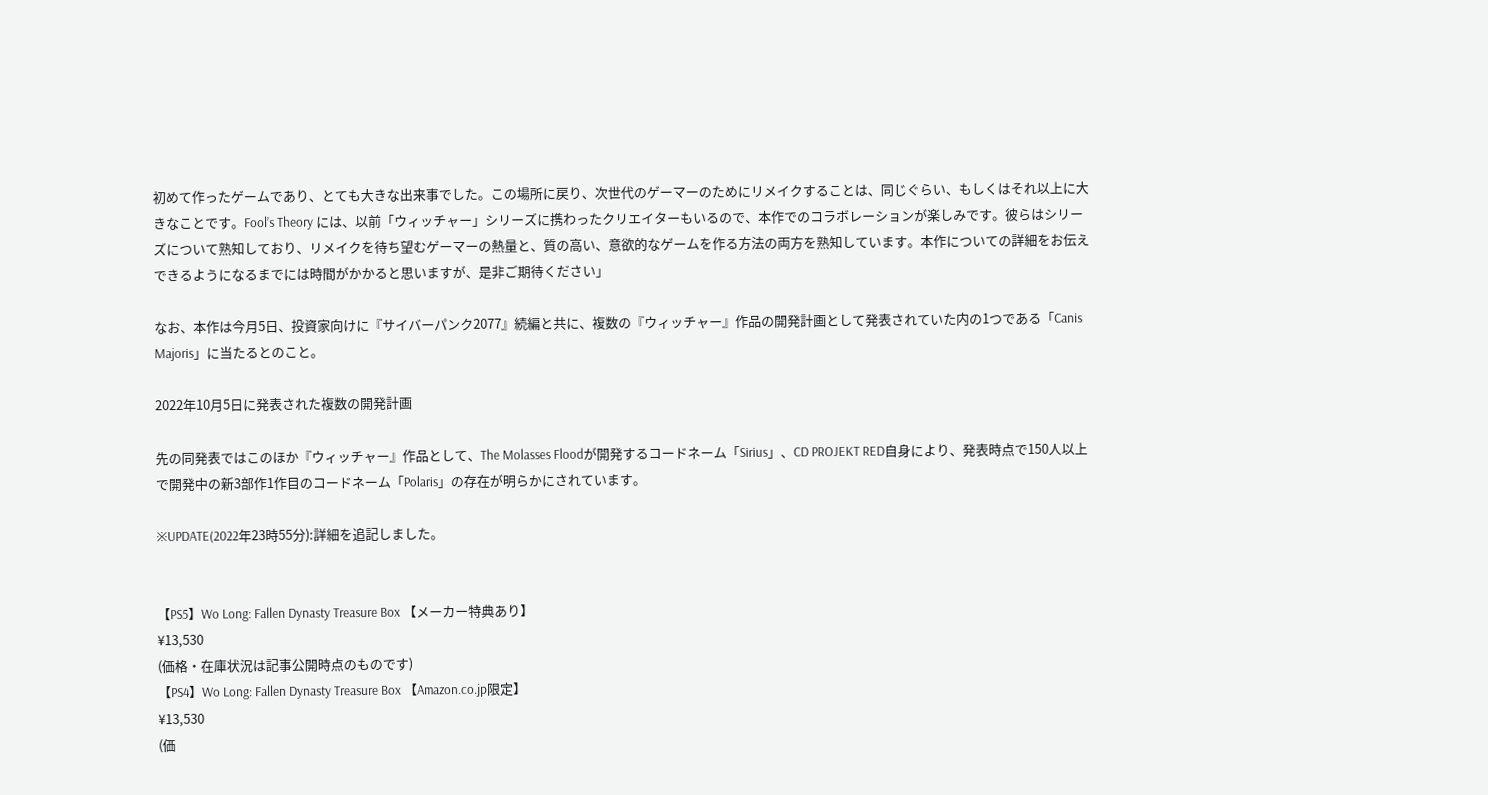初めて作ったゲームであり、とても大きな出来事でした。この場所に戻り、次世代のゲーマーのためにリメイクすることは、同じぐらい、もしくはそれ以上に大きなことです。Fool’s Theory には、以前「ウィッチャー」シリーズに携わったクリエイターもいるので、本作でのコラボレーションが楽しみです。彼らはシリーズについて熟知しており、リメイクを待ち望むゲーマーの熱量と、質の高い、意欲的なゲームを作る方法の両方を熟知しています。本作についての詳細をお伝えできるようになるまでには時間がかかると思いますが、是非ご期待ください」

なお、本作は今月5日、投資家向けに『サイバーパンク2077』続編と共に、複数の『ウィッチャー』作品の開発計画として発表されていた内の1つである「Canis Majoris」に当たるとのこと。

2022年10月5日に発表された複数の開発計画

先の同発表ではこのほか『ウィッチャー』作品として、The Molasses Floodが開発するコードネーム「Sirius」、CD PROJEKT RED自身により、発表時点で150人以上で開発中の新3部作1作目のコードネーム「Polaris」の存在が明らかにされています。

※UPDATE(2022年23時55分):詳細を追記しました。


【PS5】Wo Long: Fallen Dynasty Treasure Box 【メーカー特典あり】
¥13,530
(価格・在庫状況は記事公開時点のものです)
【PS4】Wo Long: Fallen Dynasty Treasure Box 【Amazon.co.jp限定】
¥13,530
(価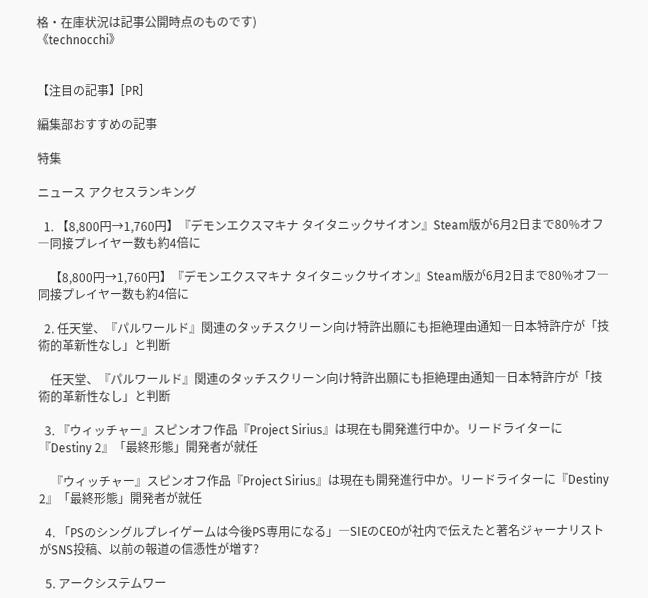格・在庫状況は記事公開時点のものです)
《technocchi》


【注目の記事】[PR]

編集部おすすめの記事

特集

ニュース アクセスランキング

  1. 【8,800円→1,760円】『デモンエクスマキナ タイタニックサイオン』Steam版が6月2日まで80%オフ―同接プレイヤー数も約4倍に

    【8,800円→1,760円】『デモンエクスマキナ タイタニックサイオン』Steam版が6月2日まで80%オフ―同接プレイヤー数も約4倍に

  2. 任天堂、『パルワールド』関連のタッチスクリーン向け特許出願にも拒絶理由通知―日本特許庁が「技術的革新性なし」と判断

    任天堂、『パルワールド』関連のタッチスクリーン向け特許出願にも拒絶理由通知―日本特許庁が「技術的革新性なし」と判断

  3. 『ウィッチャー』スピンオフ作品『Project Sirius』は現在も開発進行中か。リードライターに『Destiny 2』「最終形態」開発者が就任

    『ウィッチャー』スピンオフ作品『Project Sirius』は現在も開発進行中か。リードライターに『Destiny 2』「最終形態」開発者が就任

  4. 「PSのシングルプレイゲームは今後PS専用になる」―SIEのCEOが社内で伝えたと著名ジャーナリストがSNS投稿、以前の報道の信憑性が増す?

  5. アークシステムワー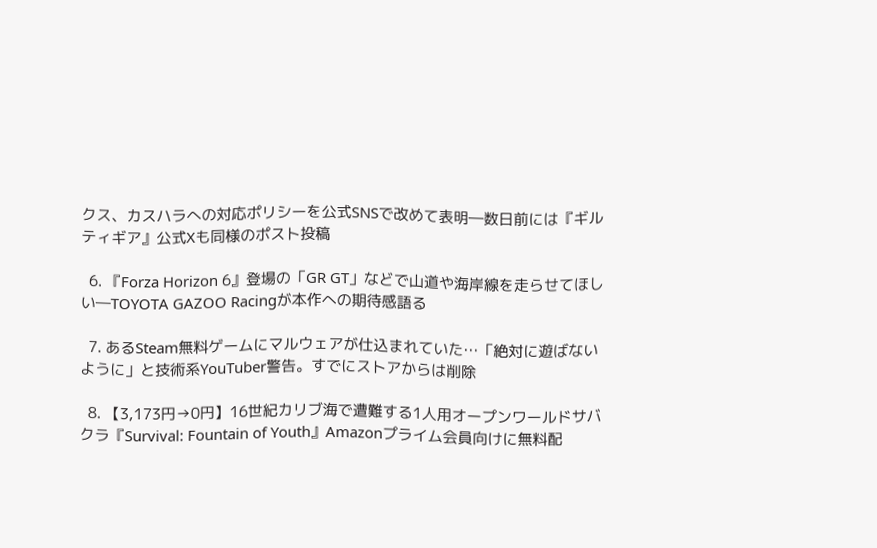クス、カスハラへの対応ポリシーを公式SNSで改めて表明―数日前には『ギルティギア』公式Xも同様のポスト投稿

  6. 『Forza Horizon 6』登場の「GR GT」などで山道や海岸線を走らせてほしい―TOYOTA GAZOO Racingが本作への期待感語る

  7. あるSteam無料ゲームにマルウェアが仕込まれていた…「絶対に遊ばないように」と技術系YouTuber警告。すでにストアからは削除

  8. 【3,173円→0円】16世紀カリブ海で遭難する1人用オープンワールドサバクラ『Survival: Fountain of Youth』Amazonプライム会員向けに無料配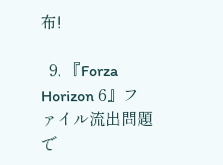布!

  9. 『Forza Horizon 6』ファイル流出問題で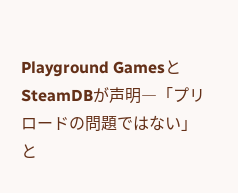Playground GamesとSteamDBが声明―「プリロードの問題ではない」と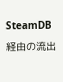SteamDB経由の流出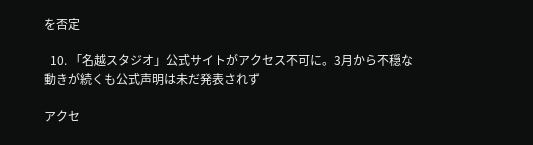を否定

  10. 「名越スタジオ」公式サイトがアクセス不可に。3月から不穏な動きが続くも公式声明は未だ発表されず

アクセ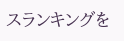スランキングを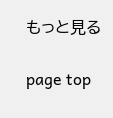もっと見る

page top